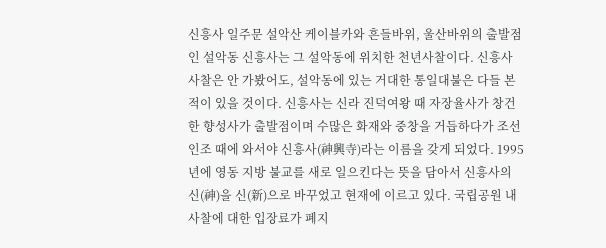신흥사 일주문 설악산 케이블카와 흔들바위, 울산바위의 출발점인 설악동 신흥사는 그 설악동에 위치한 천년사찰이다. 신흥사 사찰은 안 가봤어도, 설악동에 있는 거대한 통일대불은 다들 본적이 있을 것이다. 신흥사는 신라 진덕여왕 때 자장율사가 창건한 향성사가 출발점이며 수많은 화재와 중창을 거듭하다가 조선 인조 때에 와서야 신흥사(神興寺)라는 이름을 갖게 되었다. 1995년에 영동 지방 불교를 새로 일으킨다는 뜻을 담아서 신흥사의 신(神)을 신(新)으로 바꾸었고 현재에 이르고 있다. 국립공원 내 사찰에 대한 입장료가 폐지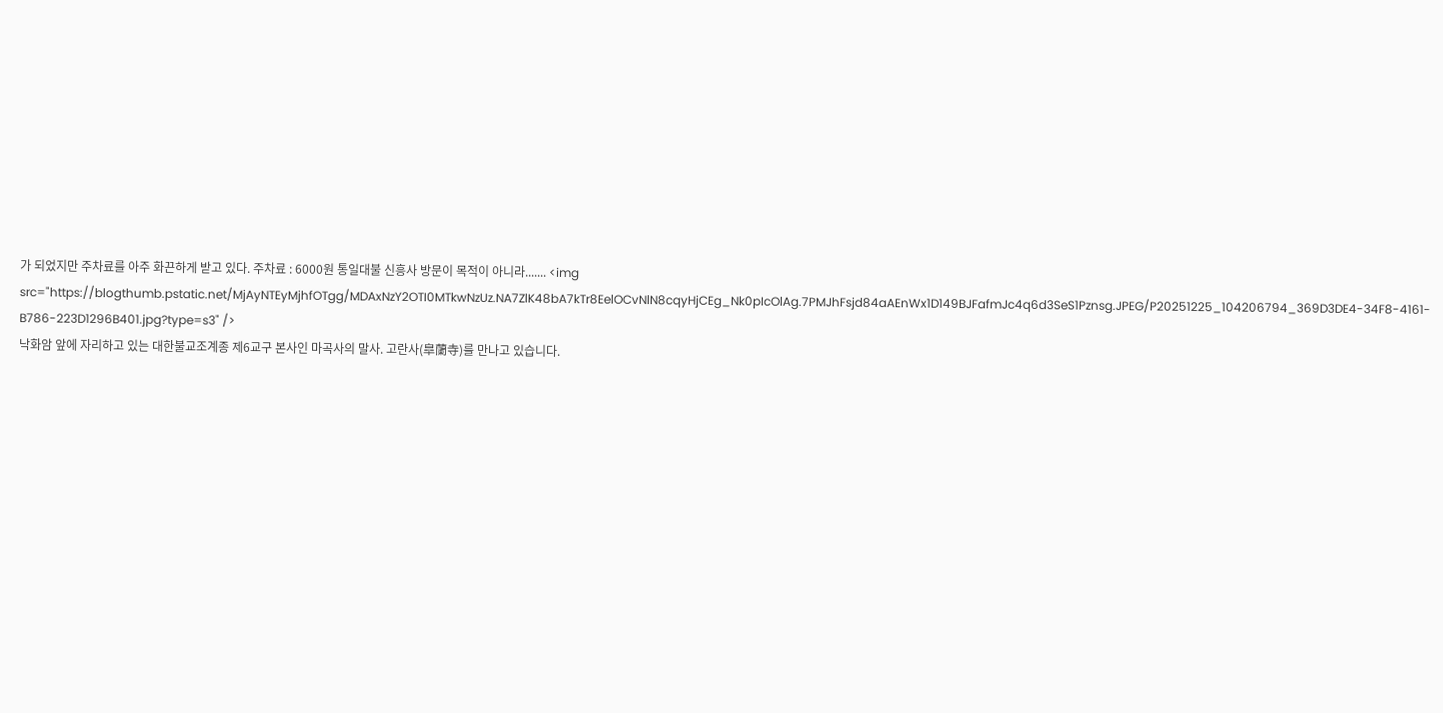가 되었지만 주차료를 아주 화끈하게 받고 있다. 주차료 : 6000원 통일대불 신흥사 방문이 목적이 아니라....... <img src="https://blogthumb.pstatic.net/MjAyNTEyMjhfOTgg/MDAxNzY2OTI0MTkwNzUz.NA7ZlK48bA7kTr8EelOCvNlN8cqyHjCEg_Nk0pIcOlAg.7PMJhFsjd84aAEnWx1D149BJFafmJc4q6d3SeS1Pznsg.JPEG/P20251225_104206794_369D3DE4-34F8-4161-B786-223D1296B401.jpg?type=s3" />
낙화암 앞에 자리하고 있는 대한불교조계종 제6교구 본사인 마곡사의 말사. 고란사(皐蘭寺)를 만나고 있습니다.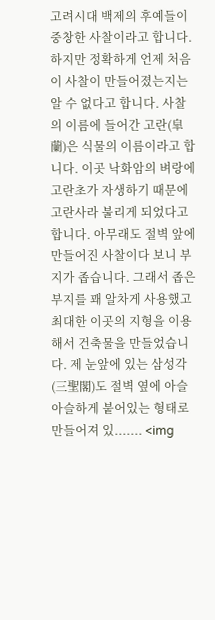고려시대 백제의 후예들이 중창한 사찰이라고 합니다. 하지만 정확하게 언제 처음 이 사찰이 만들어졌는지는 알 수 없다고 합니다. 사찰의 이름에 들어간 고란(皐蘭)은 식물의 이름이라고 합니다. 이곳 낙화암의 벼랑에 고란초가 자생하기 때문에 고란사라 불리게 되었다고 합니다. 아무래도 절벽 앞에 만들어진 사찰이다 보니 부지가 좁습니다. 그래서 좁은 부지를 꽤 알차게 사용했고 최대한 이곳의 지형을 이용해서 건축물을 만들었습니다. 제 눈앞에 있는 삼성각(三聖閣)도 절벽 옆에 아슬아슬하게 붙어있는 형태로 만들어져 있....... <img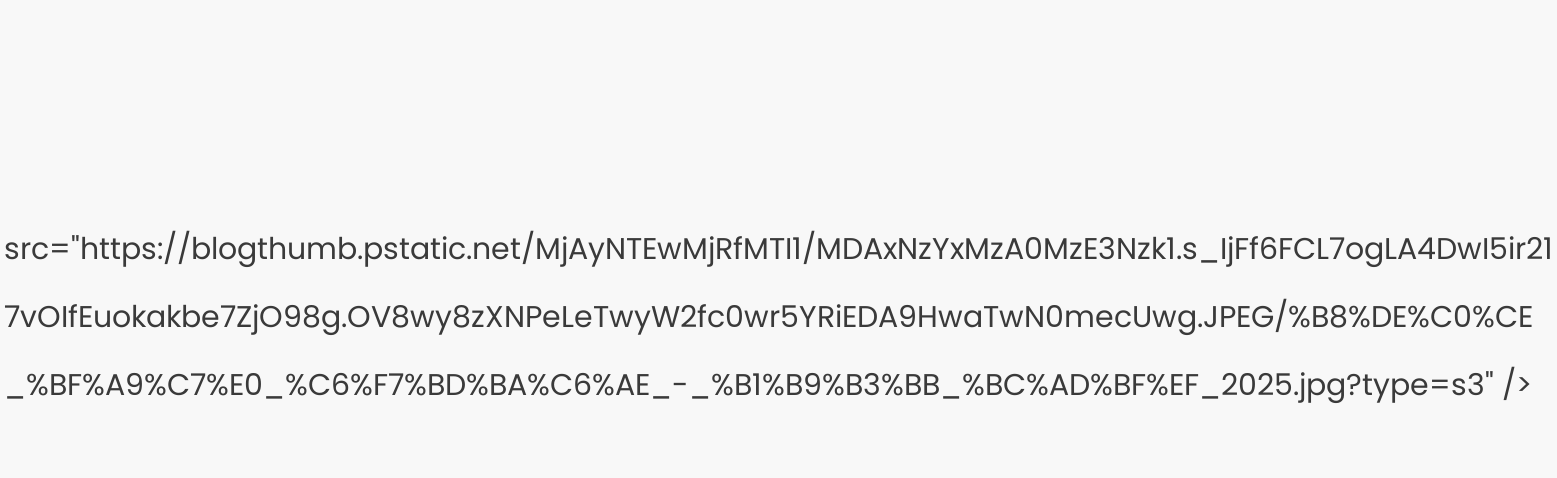src="https://blogthumb.pstatic.net/MjAyNTEwMjRfMTI1/MDAxNzYxMzA0MzE3Nzk1.s_IjFf6FCL7ogLA4DwI5ir217vOIfEuokakbe7ZjO98g.OV8wy8zXNPeLeTwyW2fc0wr5YRiEDA9HwaTwN0mecUwg.JPEG/%B8%DE%C0%CE_%BF%A9%C7%E0_%C6%F7%BD%BA%C6%AE_-_%B1%B9%B3%BB_%BC%AD%BF%EF_2025.jpg?type=s3" />